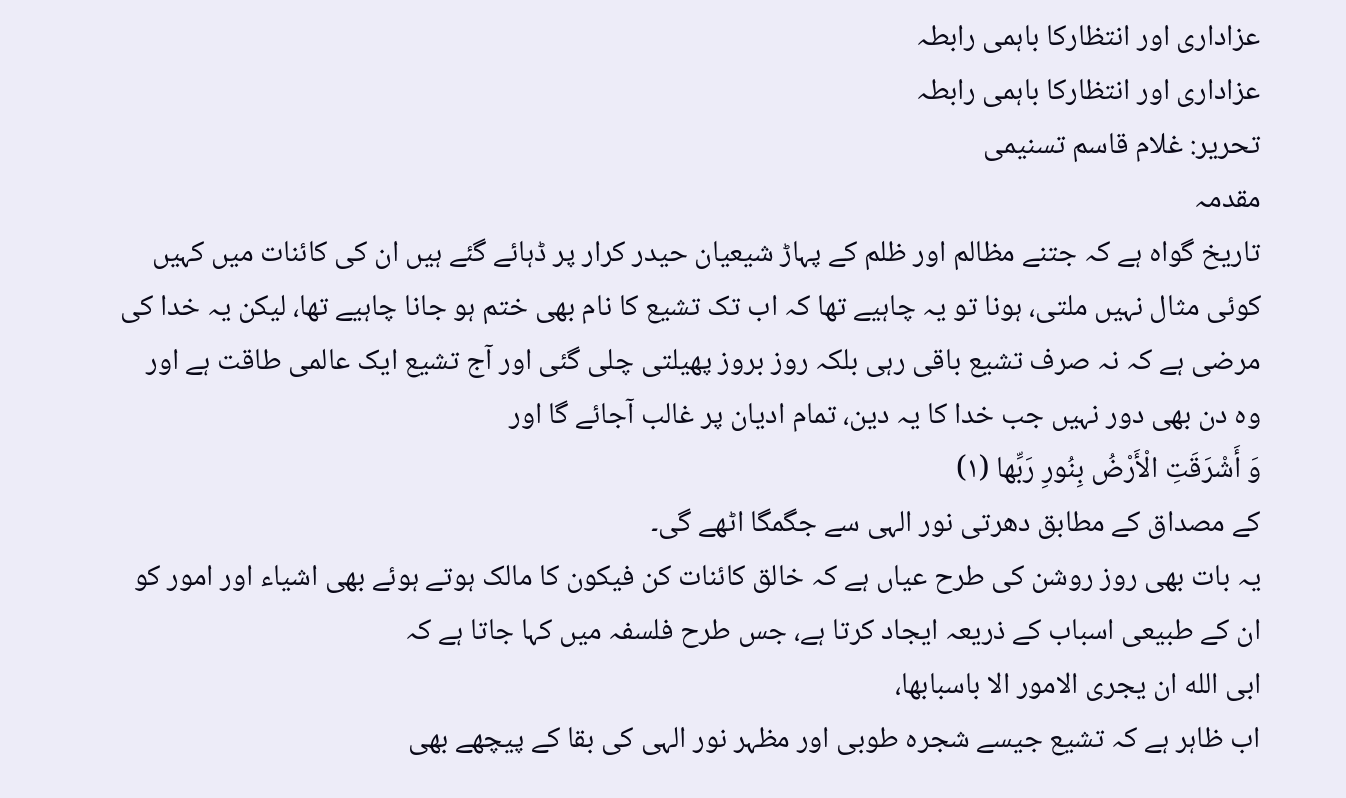عزاداری اور انتظارکا باہمی رابطہ
عزاداری اور انتظارکا باہمی رابطہ
تحریر: غلام قاسم تسنیمی
مقدمہ
تاریخ گواہ ہے کہ جتنے مظالم اور ظلم کے پہاڑ شیعیان حیدر کرار پر ڈہائے گئے ہیں ان کی کائنات میں کہیں کوئی مثال نہیں ملتی، ہونا تو یہ چاہیے تھا کہ اب تک تشیع کا نام بھی ختم ہو جانا چاہیے تھا، لیکن یہ خدا کی مرضی ہے کہ نہ صرف تشیع باقی رہی بلکہ روز بروز پھیلتی چلی گئی اور آج تشیع ایک عالمی طاقت ہے اور وہ دن بھی دور نہیں جب خدا کا یہ دین، تمام ادیان پر غالب آجائے گا اور
وَ أَشْرَقَتِ الْأَرْضُ بِنُورِ رَبِّها (۱)
کے مصداق کے مطابق دھرتی نور الہی سے جگمگا اٹھے گی۔
یہ بات بھی روز روشن کی طرح عیاں ہے کہ خالق کائنات کن فیکون کا مالک ہوتے ہوئے بھی اشیاء اور امور کو ان کے طبیعی اسباب کے ذریعہ ایجاد کرتا ہے، جس طرح فلسفہ میں کہا جاتا ہے کہ
ابی الله ان یجری الامور الا باسبابها،
اب ظاہر ہے کہ تشیع جیسے شجرہ طوبی اور مظہر نور الہی کی بقا کے پیچھے بھی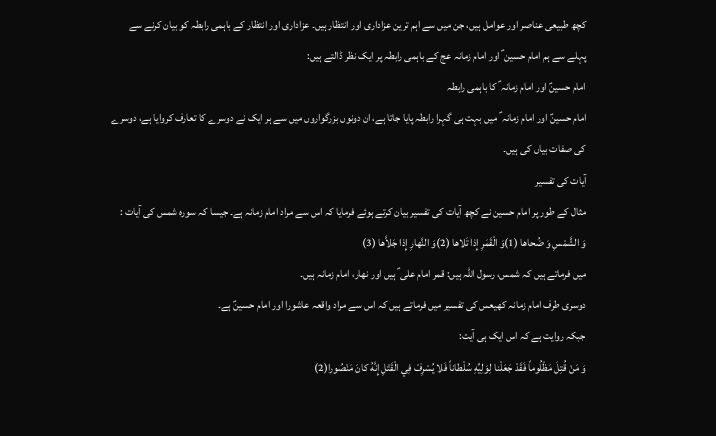کچھ طبیعی عناصر اور عوامل ہیں، جن میں سے اہم ترین عزاداری اور انتظار ہیں۔ عزاداری اور انتظار کے باہمی رابطہ کو بیان کرنے سے پہلے سے ہم امام حسین ؑ اور امام زمانہ عج کے باہمی رابطہ پر ایک نظر ڈالتے ہیں:
امام حسینؑ اور امام زمانہ ؑ کا باہمی رابطہ
امام حسینؑ اور امام زمانہ ؑ میں بہت ہی گہرا رابطہ پایا جاتا ہے، ان دونوں بزرگواروں میں سے ہر ایک نے دوسرے کا تعارف کروایا ہے، دوسرے کی صفات بیاں کی ہیں۔
آیات کی تفسیر
مثال کے طور پر امام حسین نے کچھ آیات کی تفسیر بیان کرتے ہوئے فرمایا کہ اس سے مراد امام زمانہ ہے۔ جیسا کہ سورہ شمس کی آیات :
وَ الشَّمْسِ وَ ضُحاها (1)وَ الْقَمَرِ إِذا تَلاها (2)وَ النَّهارِ إِذا جَلاَّها (3)
میں فرماتے ہیں کہ شمس، رسول اللہ ہیں: قمر امام علی ؑ ہیں اور نھار، امام زمانہ ہیں۔
دوسری طرف امام زمانہ کھیعس کی تفسیر میں فرماتے ہیں کہ اس سے مراد واقعہ عاشورا اور امام حسینؑ ہے۔
جبکہ روایت ہے کہ اس ایک ہی آیت:
وَ مَنْ قُتِلَ مَظْلُوماً فَقَدْ جَعَلْنا لِوَلِيِّهِ سُلْطاناً فَلا يُسْرِفْ فِي الْقَتْلِ إِنَّهُ كانَ مَنْصُورا(2)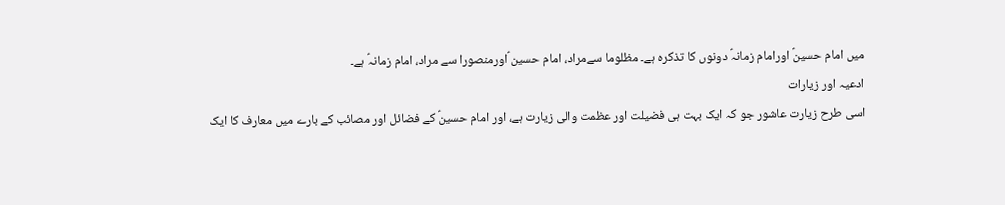میں امام حسینؑ اورامام زمانہؑ دونوں کا تذکرہ ہے۔ مظلوما سےمراد، امام حسین ؑاورمنصورا سے مراد، امام زمانہؑ ہے۔
ادعیہ اور زیارات
اسی طرح زیارت عاشور جو کہ ایک بہت ہی فضیلت اور عظمت والی زیارت ہے، اور امام حسینؑ کے فضائل اور مصائب کے بارے میں معارف کا ایک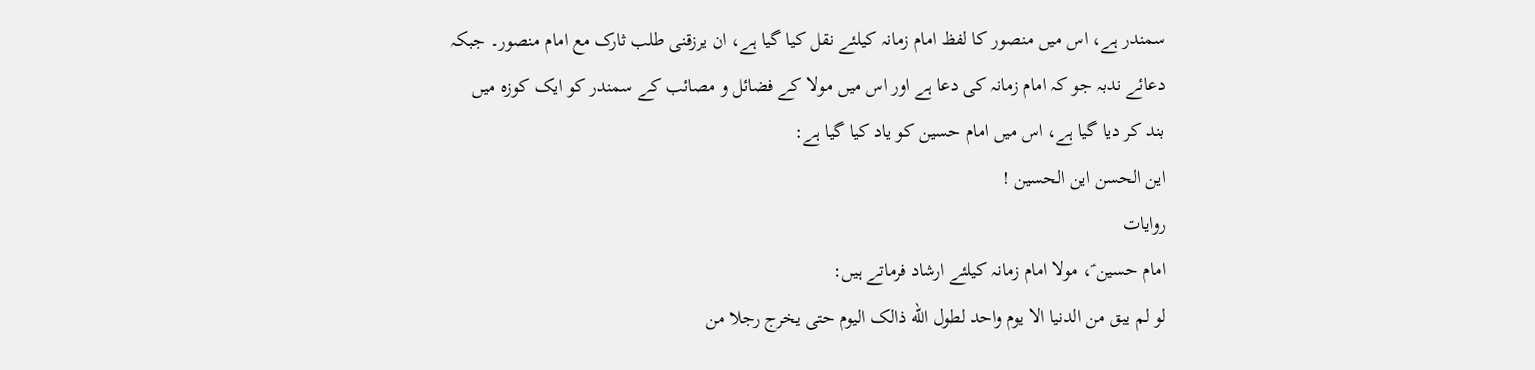سمندر ہے، اس میں منصور کا لفظ امام زمانہ کیلئے نقل کیا گیا ہے، ان یرزقنی طلب ثارک مع امام منصور۔ جبکہ دعائے ندبہ جو کہ امام زمانہ کی دعا ہے اور اس میں مولا کے فضائل و مصائب کے سمندر کو ایک کوزہ میں بند کر دیا گیا ہے، اس میں امام حسین کو یاد کیا گیا ہے:
این الحسن این الحسین !
روایات
امام حسین ؑ، مولا امام زمانہ کیلئے ارشاد فرماتے ہیں:
لو لم یبق من الدنیا الا یوم واحد لطول الله ذالک الیوم حتی یخرج رجلا من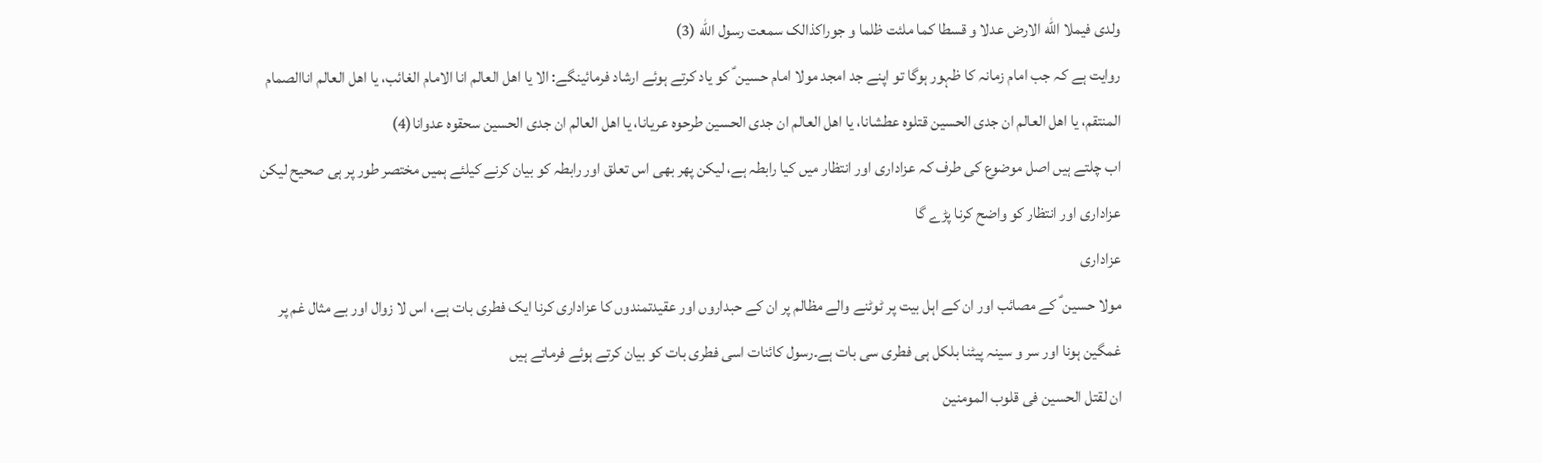ولدی فیملا الله الارض عدلا و قسطا کما ملئت ظلما و جوراکذالک سمعت رسول الله (3)
روایت ہے کہ جب امام زمانہ کا ظہور ہوگا تو اپنے جد امجد مولا امام حسین ؑ کو یاد کرتے ہوئے ارشاد فرمائینگے: الا یا اھل العالم انا الامام الغائب، یا اهل العالم اناالصمام المنتقم، یا اهل العالم ان جدی الحسین قتلوه عطشانا، یا اھل العالم ان جدی الحسین طرحوه عریانا، یا اھل العالم ان جدی الحسین سحقوه عدوانا(4)
اب چلتے ہیں اصل موضوع کی طرف کہ عزاداری اور انتظار میں کیا رابطہ ہے، لیکن پھر بھی اس تعلق اور رابطہ کو بیان کرنے کیلئے ہمیں مختصر طور پر ہی صحیح لیکن عزاداری اور انتظار کو واضح کرنا پڑے گا
عزاداری
مولا حسین ؑ کے مصائب اور ان کے اہل بیت پر ٹوٹنے والے مظالم پر ان کے حبداروں اور عقیدتمندوں کا عزاداری کرنا ایک فطری بات ہے، اس لا زوال اور بے مثال غم پر غمگین ہونا اور سر و سینہ پیٹنا بلکل ہی فطری سی بات ہے۔رسول کائنات اسی فطری بات کو بیان کرتے ہوئے فرماتے ہیں
ان لقتل الحسین فی قلوب المومنین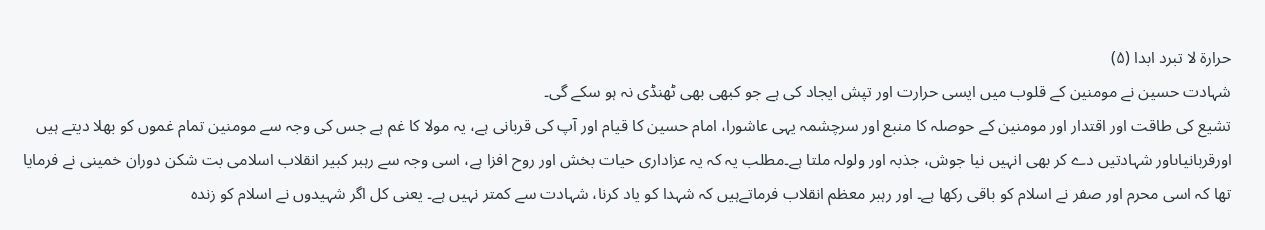حرارة لا تبرد ابدا (۵)
شہادت حسین نے مومنین کے قلوب میں ایسی حرارت اور تپش ایجاد کی ہے جو کبھی بھی ٹھنڈی نہ ہو سکے گی۔
تشیع کی طاقت اور اقتدار اور مومنین کے حوصلہ کا منبع اور سرچشمہ یہی عاشورا، امام حسین کا قیام اور آپ کی قربانی ہے، یہ مولا کا غم ہے جس کی وجہ سے مومنین تمام غموں کو بھلا دیتے ہیں اورقربانیاںاور شہادتیں دے کر بھی انہیں نیا جوش، جذبہ اور ولولہ ملتا ہے۔مطلب یہ کہ یہ عزاداری حیات بخش اور روح افزا ہے، اسی وجہ سے رہبر کبیر انقلاب اسلامی بت شکن دوران خمینی نے فرمایا تھا کہ اسی محرم اور صفر نے اسلام کو باقی رکھا ہے۔ اور رہبر معظم انقلاب فرماتےہیں کہ شہدا کو یاد کرنا، شہادت سے کمتر نہیں ہے۔ یعنی کل اگر شہیدوں نے اسلام کو زندہ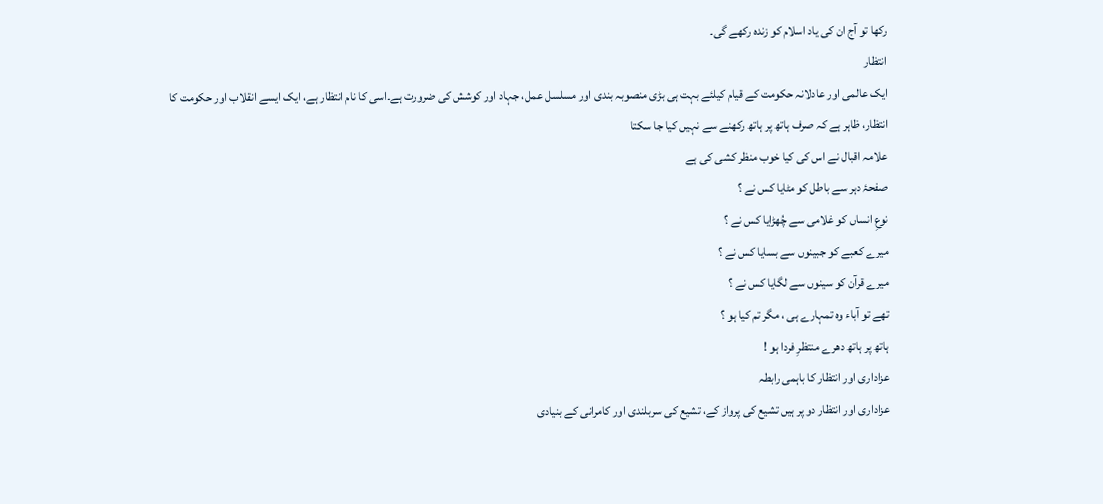رکھا تو آج ان کی یاد اسلام کو زندہ رکھے گی۔
انتظار
ایک عالمی اور عادلانہ حکومت کے قیام کیلئے بہت ہی بڑی منصوبہ بندی اور مسلسل عمل، جہاد اور کوشش کی ضرورت ہے۔اسی کا نام انتظار ہے، ایک ایسے انقلاب اور حکومت کا انتظار، ظاہر ہے کہ صرف ہاتھ پر ہاتھ رکھنے سے نہیں کیا جا سکتا
علامہ اقبال نے اس کی کیا خوب منظر کشی کی ہے
صفحۂ دہر سے باطل کو مٹایا کس نے ؟
نوعِ انساں کو غلامی سے چُھڑایا کس نے ؟
میرے کعبے کو جبینوں سے بسایا کس نے ؟
میرے قرآن کو سینوں سے لگایا کس نے ؟
تھے تو آباء وہ تمہارے ہی ، مگر تم کیا ہو ؟
ہاتھ پر ہاتھ دھرے منتظرِ فردا ہو !
عزاداری اور انتظار کا باہمی رابطہ
عزاداری اور انتظار دو پر ہیں تشیع کی پرواز کے، تشیع کی سربلندی اور کامرانی کے بنیادی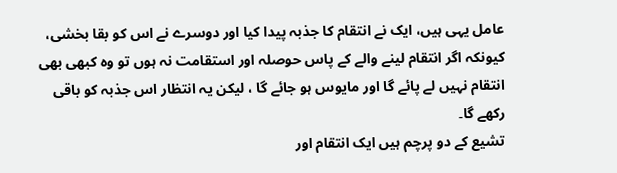عامل یہی ہیں، ایک نے انتقام کا جذبہ پیدا کیا اور دوسرے نے اس کو بقا بخشی، کیونکہ اگر انتقام لینے والے کے پاس حوصلہ اور استقامت نہ ہوں تو وہ کبھی بھی انتقام نہیں لے پائے گا اور مایوس ہو جائے گا ، لیکن یہ انتظار اس جذبہ کو باقی رکھے گا۔
تشیع کے دو پرچم ہیں ایک انتقام اور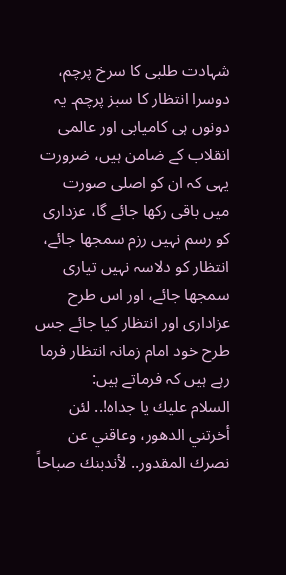شہادت طلبی کا سرخ پرچم، دوسرا انتظار کا سبز پرچم۔ یہ دونوں ہی کامیابی اور عالمی انقلاب کے ضامن ہیں، ضرورت یہی کہ ان کو اصلی صورت میں باقی رکھا جائے گا، عزداری کو رسم نہیں رزم سمجھا جائے، انتظار کو دلاسہ نہیں تیاری سمجھا جائے، اور اس طرح عزاداری اور انتظار کیا جائے جس طرح خود امام زمانہ انتظار فرما رہے ہیں کہ فرماتے ہیں:
السلام عليك يا جداه!.. لئن أخرتني الدهور، وعاقني عن نصرك المقدور.. لأندبنك صباحاً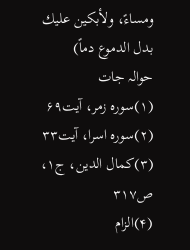ومساءً، ولأبكين عليك بدل الدموع دماً)
حوالہ جات
(۱)سورہ زمر، آیت۶۹
(۲)سورہ اسرا، آیت۳۳
(۳)کمال الدین، ج۱، ص۳۱۷
(۴)الزام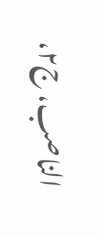الناصب، ج۲،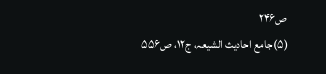ص۲۴۶
(۵)جامع احادیث الشیعہ، ج۱۲، ص۵۵۶